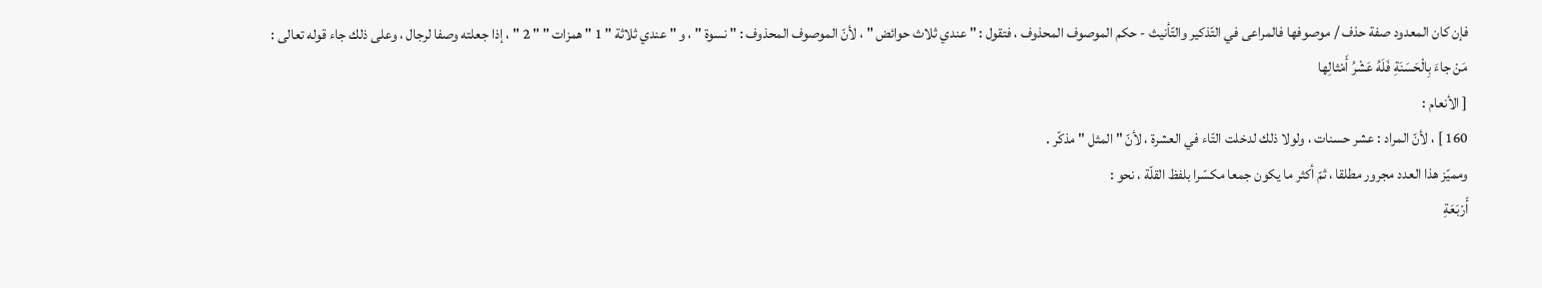فإن كان المعدود صفة حذف / موصوفها فالمراعى في التّذكير والتّأنيث - حكم الموصوف المحذوف ، فتقول : " عندي ثلاث حوائض " ، لأنّ الموصوف المحذوف : " نسوة " ، و " عندي ثلاثة " 1 " همزات " " 2 " ، إذا جعلته وصفا لرجال ، وعلى ذلك جاء قوله تعالى :
مَنْ جاءَ بِالْحَسَنَةِ فَلَهُ عَشْرُ أَمْثالِها
[ الأنعام :
160 ] ، لأنّ المراد : عشر حسنات ، ولولا ذلك لدخلت التّاء في العشرة ، لأنّ " المثل " مذكّر .
ومميّز هذا العدد مجرور مطلقا ، ثمّ أكثر ما يكون جمعا مكسّرا بلفظ القلّة ، نحو :
أَرْبَعَةِ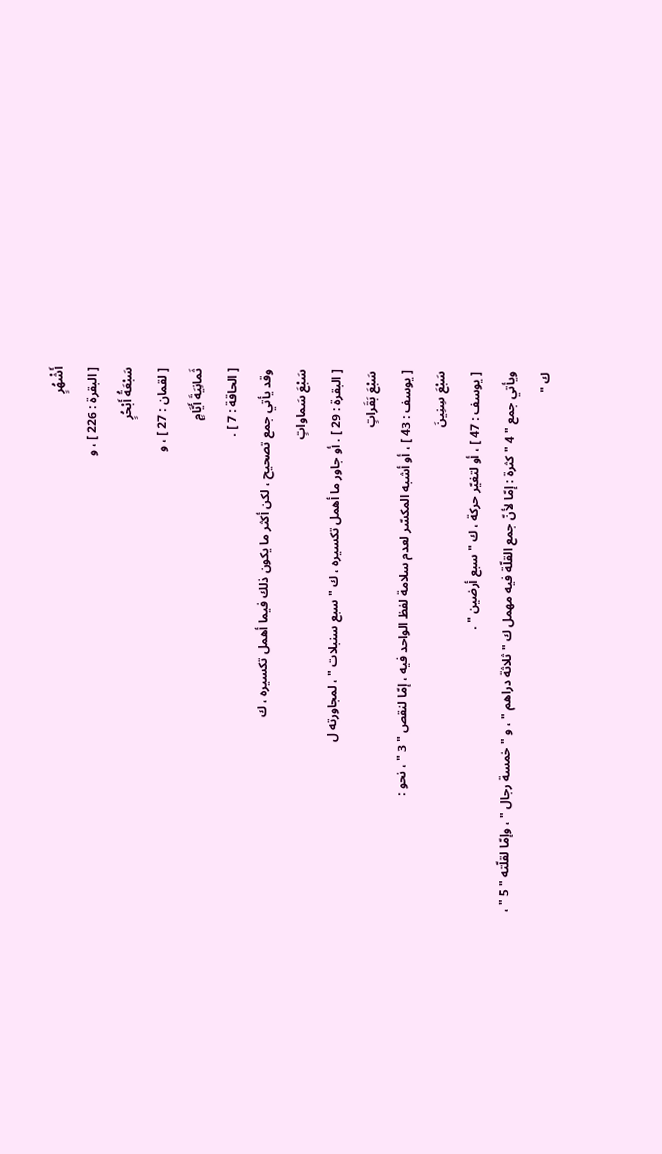أَشْهُرٍ
[ البقرة : 226 ] ، و
سَبْعَةُ أَبْحُرٍ
[ لقمان : 27 ] ، و
ثَمانِيَةَ أَيَّامٍ
[ الحاقة : 7 ] .
وقد يأتي جمع تصحيح ، لكن أكثر ما يكون ذلك فيما أهمل تكسيره ، ك
سَبْعَ سَماواتٍ
[ البقرة : 29 ] . أو جاور ما أهمل تكسيره ، ك " سبع سنبلات " ، لمجاورته ل
سَبْعَ بَقَراتٍ
[ يوسف : 43 ] ، أو أشبه المكسّر لعدم سلامة لفظ الواحد فيه ، إمّا لنقص " 3 " ، نحو :
سَبْعَ سِنِينَ
[ يوسف : 47 ] ، أو لتغيّر حركة ، ك " سبع أرضين " .
ويأتي جمع " 4 " كثرة : إمّا لأنّ جمع القلّة فيه مهمل ك " ثلاثة دراهم " ، و " خمسة رجال " ، وإمّا لقلّته " 5 " ، ك "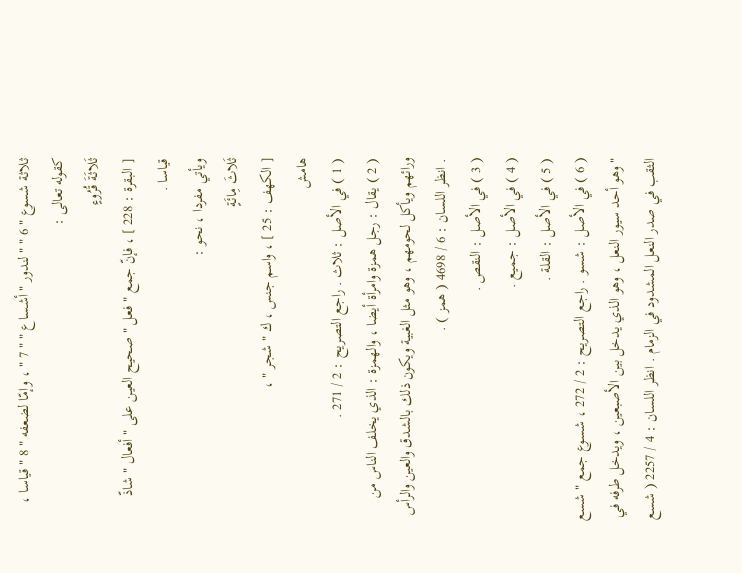ثلاثة شسوع " 6 " " لندور " أشساع " " 7 " ، وإمّا لضعفه " 8 " قياسا ، كقوله تعالى :
ثَلاثَةَ قُرُوءٍ
[ البقرة : 228 ] ، فإنّ جمع " فعل " صحيح العين على " أفعال " شاذّ قياسا .
ويأتي مفردا ، نحو :
ثَلاثَ مِائَةٍ
[ الكهف : 25 ] ، واسم جنس ، ك " شجر " ،
هامش
( 1 ) في الأصل : ثلاث . راجع التصريح : 2 / 271 .
( 2 ) يقال : رجل همزة وامرأة أيضا ، والهمزة : الذي يخلف الناس من ورائهم ويأكل لحومهم ، وهو مثل الغبية ويكون ذلك بالشدق والعين والرأس . انظر اللسان : 6 / 4698 ( همز ) .
( 3 ) في الأصل : النقص .
( 4 ) في الأصل : جميع .
( 5 ) في الأصل : القلة .
( 6 ) في الأصل : شسو . راجع التصريح : 2 / 272 ، شسوع جمع " شسع " وهو أحد سيور النعل ، وهو الذي يدخل بين الأصبعين ، ويدخل طرفه في الثقب في صدر النعل المشدود في الزمام . انظر اللسان : 4 / 2257 ( شسع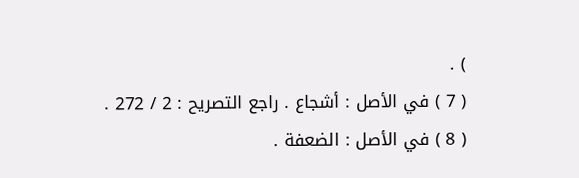) .
( 7 ) في الأصل : أشجاع . راجع التصريح : 2 / 272 .
( 8 ) في الأصل : الضعفة .